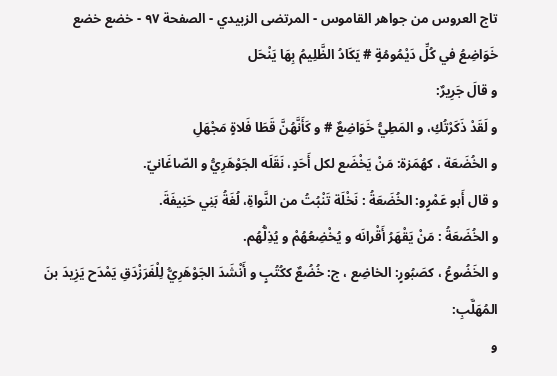تاج العروس من جواهر القاموس - المرتضى الزبيدي - الصفحة ٩٧ - خضع خضع
خَوَاضِعُ في كُلِّ دَيْمُومُةٍ # يَكَادُ الظَّلِيمُ بِهَا يَنْحَل
و قالَ جَرِيرٌ:
و لَقَدْ ذَكَرْتُكِ، و المَطِيُّ خَوَاضِعٌ # و كَأَنَّهُنَّ قَطَا فَلاةٍ مَجْهَلِ
و الخُضَعَة ، كهُمَزة: مَنْ يَخْضَع لكل أَحَدٍ، نَقَلَه الجَوْهَرِيُّ و الصّاغَانيّ.
و قال أَبو عَمْرٍو: الخُضَعَةُ : نَخْلَة تَنْبُتُ من النَّواةِ، لُغَةُ بَنِي حَنِيفَةَ.
و الخُضَعَةُ : مَنْ يَقْهَرُ أَقْرانَه و يُخْضِعُهُمْ و يُذِلُّهُم.
و الخَضُوعُ ، كصَبُورٍ: الخاضِع ، ج: خُضُعٌ ككُتُبٍ و أَنْشَدَ الجَوْهَرِيُّ لِلْفَرَزْدَقِ يَمْدَح يَزِيدَ بنَ المُهَلَّبِ:
و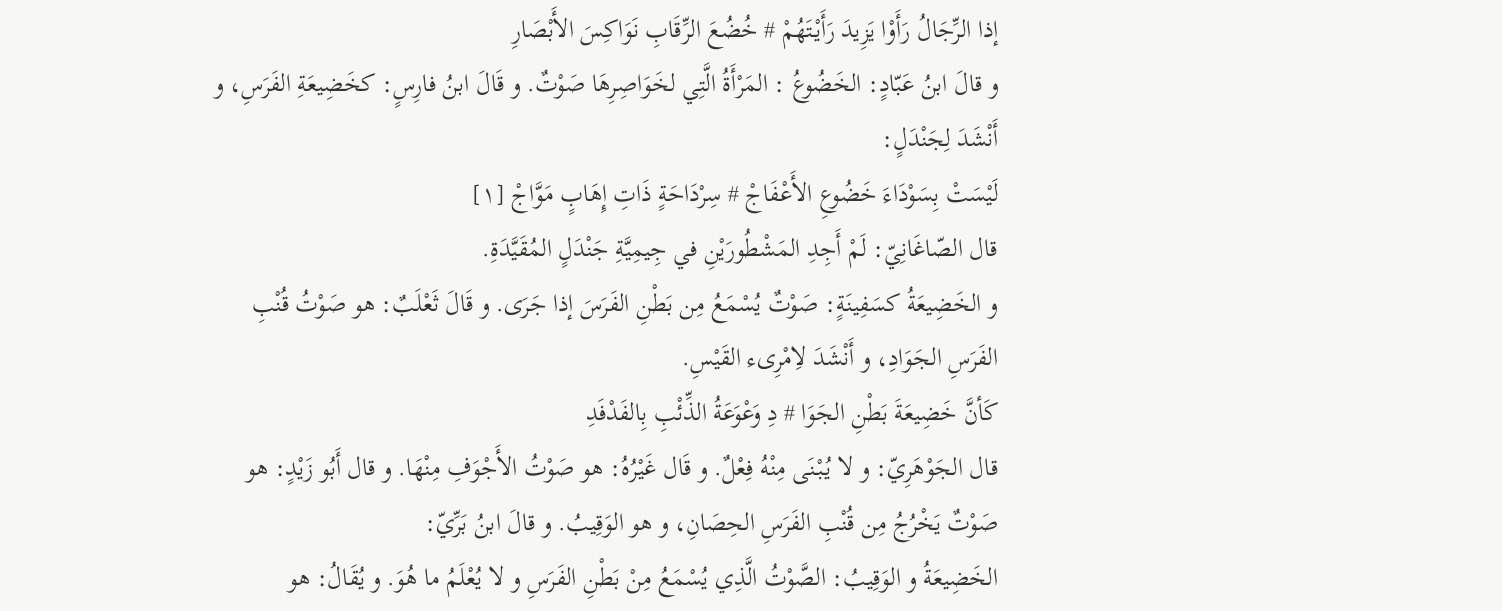إذا الرِّجَالُ رَأَوْا يَزِيدَ رَأَيْتَهُمْ # خُضُعَ الرِّقَابِ نَوَاكِسَ الأَبْصَارِ
و قالَ ابنُ عَبّادٍ: الخَضُوعُ : المَرْأَةُ الَّتِي لخَوَاصِرِهَا صَوْتٌ. و قَالَ ابنُ فارِسٍ: كخَضِيعَةِ الفَرَسِ، و أَنْشَدَ لِجَنْدَلٍ:
لَيْسَتْ بِسَوْدَاءَ خَضُوعِ الأَعْفَاجْ # سِرْدَاحَةٍ ذَاتِ إِهَابٍ مَوَّاجْ [١]
قال الصّاغَانِيّ: لَمْ أَجِدِ المَشْطُورَيْنِ في جِيمِيَّةِ جَنْدَلٍ المُقَيَّدَةِ.
و الخَضِيعَةُ كسَفِينَةٍ: صَوْتٌ يُسْمَعُ مِن بَطْنِ الفَرَسَ إذا جَرَى. و قَالَ ثَعْلَبٌ: هو صَوْتُ قُنْبِ الفَرَسِ الجَوَادِ، و أَنْشَدَ لاِمْرِىء القَيْسِ.
كَأنَّ خَضِيعَةَ بَطْنِ الجَوَا # دِ وَعْوَعَةُ الذِّئْبِ بِالفَدْفَدِ
قال الجَوْهَرِيّ: و لا يُبْنَى مِنْهُ فِعْلٌ. و قَال غَيْرُهُ: هو صَوْتُ الأَجْوَفِ مِنْهَا. و قال أَبُو زَيْدٍ: هو صَوْتٌ يَخْرُجُ مِن قُنْبِ الفَرَسِ الحِصَانِ، و هو الوَقِيبُ. و قالَ ابنُ بَرِّيّ:
الخَضِيعَةُ و الوَقِيبُ: الصَّوْتُ الَّذِي يُسْمَعُ مِنْ بَطْنِ الفَرَسِ و لا يُعْلَمُ ما هُوَ. و يُقَالُ: هو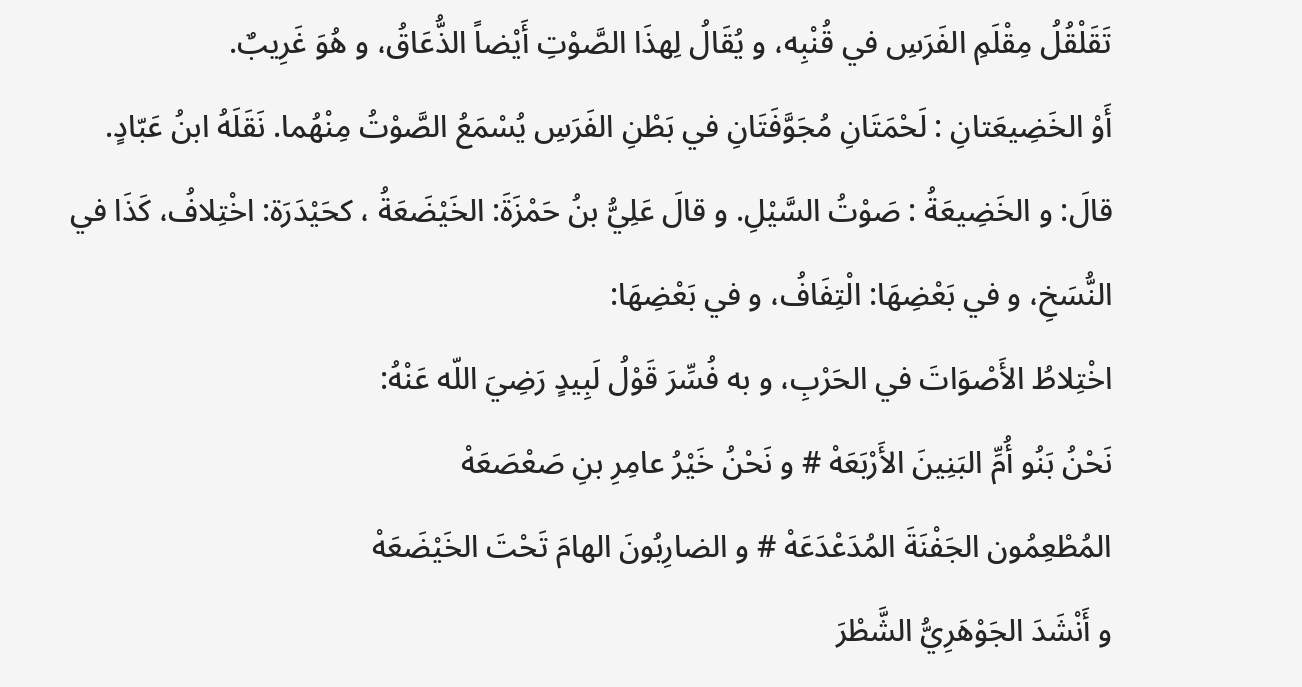تَقَلْقُلُ مِقْلَمِ الفَرَسِ في قُنْبِه، و يُقَالُ لِهذَا الصَّوْتِ أَيْضاً الذُّعَاقُ، و هُوَ غَرِيبٌ.
أَوْ الخَضِيعَتانِ : لَحْمَتَانِ مُجَوَّفَتَانِ في بَطْنِ الفَرَسِ يُسْمَعُ الصَّوْتُ مِنْهُما. نَقَلَهُ ابنُ عَبّادٍ.
قالَ: و الخَضِيعَةُ : صَوْتُ السَّيْلِ. و قالَ عَلِيُّ بنُ حَمْزَةَ: الخَيْضَعَةُ ، كحَيْدَرَة: اخْتِلافُ، كَذَا في النُّسَخِ، و في بَعْضِهَا: الْتِفَافُ، و في بَعْضِهَا:
اخْتِلاطُ الأَصْوَاتَ في الحَرْبِ، و به فُسِّرَ قَوْلُ لَبِيدٍ رَضِيَ اللّه عَنْهُ:
نَحْنُ بَنُو أُمِّ البَنِينَ الأَرْبَعَهْ # و نَحْنُ خَيْرُ عامِرِ بنِ صَعْصَعَهْ
المُطْعِمُون الجَفْنَةَ المُدَعْدَعَهْ # و الضارِبُونَ الهامَ تَحْتَ الخَيْضَعَهْ
و أَنْشَدَ الجَوْهَرِيُّ الشَّطْرَ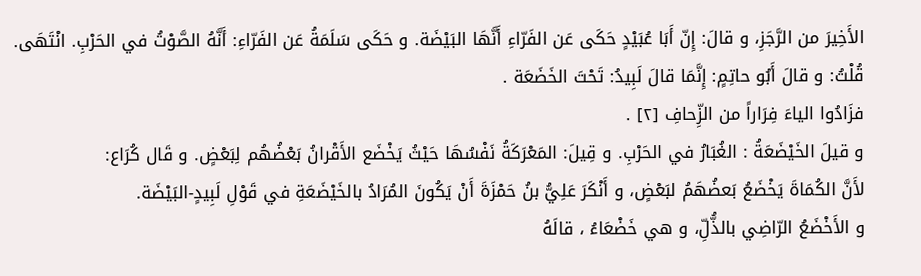الأَخِيرَ من الرَّجَزِ، و قالَ: إِنّ أَبَا عُبَيْدٍ حَكَى عَن الفَرّاءِ أَنَّهَا البَيْضَة. و حَكَى سَلَمَةُ عَن الفَرّاءِ: أَنَّهُ الصَّوْتُ في الحَرْبِ. انْتَهَى.
قُلْتُ: و قالَ أَبُو حاتِمٍ: إِنَّمَا قالَ لَبِيدُ: تَحْتَ الخَضَعَة .
فزَادُوا الياءَ فِرَاراً من الزِّحافِ [٢] .
و قيلَ الخَيْضَعَةُ : الغُبَارُ في الحَرْبِ. و قِيلَ: المَعْرَكَةُ نَفْسُهَا حَيْثُ يَخْضَع الأَقْرانُ بَعْضُهُم لِبَعْضٍ. و قَال كُرَاع:
لأَنَّ الكُمَاةَ يَخْضَعُ بَعضُهَمُ لبَعْضٍ، و أَنْكَرَ عَلِيُّ بنُ حَمْزَةَ أَنْ يَكُونَ المُرَادُ بالخَيْضَعَةِ في قَوْلِ لَبِيدٍ-البَيْضَة.
و الأَخْضَعُ الرّاضِي بالذُّلِّ، و هي خَضْعَاءُ ، قالَهُ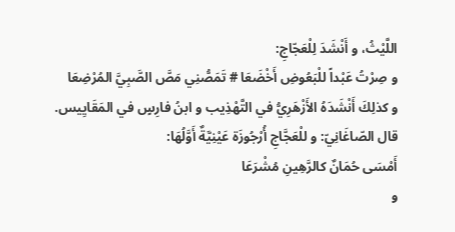اللَّيْثُ، و أَنْشَدَ لِلْعَجّاجِ:
و صِرْتُ عَبْداً للْبَعُوضِ أَخْضَعَا # تَمَصُّنِي مَصَّ الصَّبِيَّ المُرْضِعَا
و كذلِكَ أَنْشَدَهُ الأَزْهَرِيُّ في التَّهْذِيب و ابنُ فارِسٍ في المَقَايِيس.
قال الصّاغَانِيّ: و للْعَجَّاجِ أُرْجُوزَة عَيْنِيَّةٌ أَوَّلُهَا:
أَمْسَى حُمَانٌ كالرَّهِينِ مُشْرَعَا
و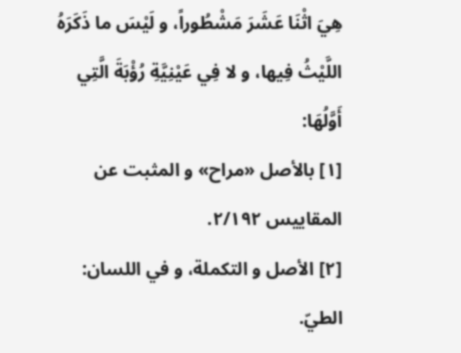هِيَ اثْنَا عَشَرَ مَشْطُوراً، و لَيْسَ ما ذَكَرَهُ اللَّيْثُ فِيها، و لا فِي عَيْنِيَّةِ رُؤْبَةَ الَّتِي أَوَّلُهَا:
[١] بالأصل «مراح» و المثبت عن المقاييس ٢/١٩٢.
[٢] الأصل و التكملة، و في اللسان: الطيّ.